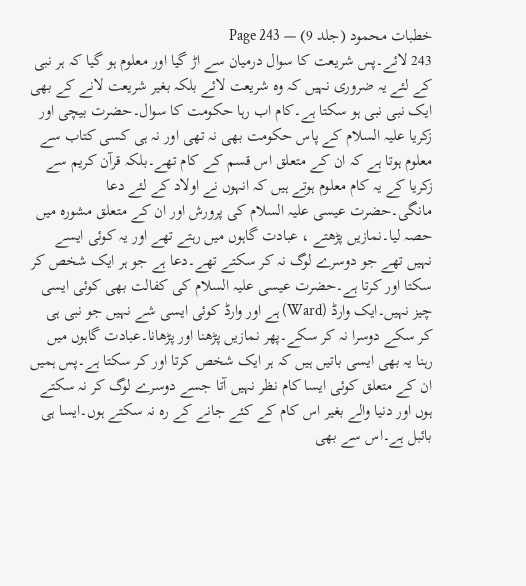خطبات محمود (جلد 9) — Page 243
243 لائے۔پس شریعت کا سوال درمیان سے اڑ گیا اور معلوم ہو گیا کہ ہر نبی کے لئے یہ ضروری نہیں کہ وہ شریعت لائے بلکہ بغیر شریعت لانے کے بھی ایک نبی نبی ہو سکتا ہے۔کام اب رہا حکومت کا سوال۔حضرت بیچی اور زکریا علیہ السلام کے پاس حکومت بھی نہ تھی اور نہ ہی کسی کتاب سے معلوم ہوتا ہے کہ ان کے متعلق اس قسم کے کام تھے۔بلکہ قرآن کریم سے زکریا کے یہ کام معلوم ہوتے ہیں کہ انہوں نے اولاد کے لئے دعا مانگی۔حضرت عیسی علیہ السلام کی پرورش اور ان کے متعلق مشورہ میں حصہ لیا۔نمازیں پڑھتے ، عبادت گاہوں میں رہتے تھے اور یہ کوئی ایسے نہیں تھے جو دوسرے لوگ نہ کر سکتے تھے۔دعا ہے جو ہر ایک شخص کر سکتا اور کرتا ہے۔حضرت عیسی علیہ السلام کی کفالت بھی کوئی ایسی چیز نہیں۔ایک وارڈ (Ward) ہے اور وارڈ کوئی ایسی شے نہیں جو نبی ہی کر سکے دوسرا نہ کر سکے۔پھر نمازیں پڑھنا اور پڑھانا۔عبادت گاہوں میں رہنا یہ بھی ایسی باتیں ہیں کہ ہر ایک شخص کرتا اور کر سکتا ہے۔پس ہمیں ان کے متعلق کوئی ایسا کام نظر نہیں آتا جسے دوسرے لوگ کر نہ سکتے ہوں اور دنیا والے بغیر اس کام کے کئے جانے کے رہ نہ سکتے ہوں۔ایسا ہی بائبل ہے۔اس سے بھی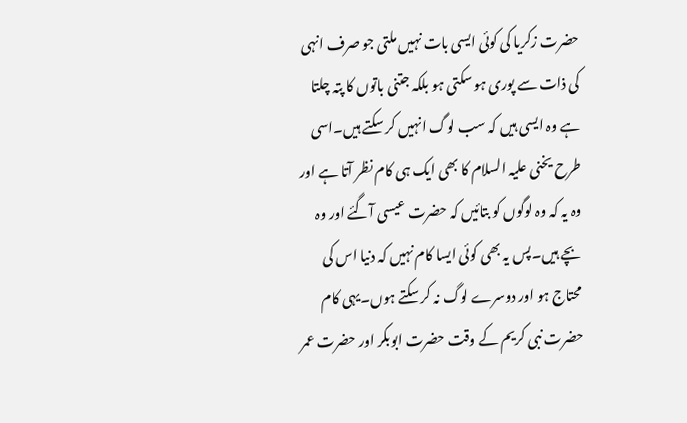حضرت زکریا کی کوئی ایسی بات نہیں ملتی جو صرف انہی کی ذات سے پوری ہو سکتی ہو بلکہ جتنی باتوں کا پتہ چلتا ہے وہ ایسی ہیں کہ سب لوگ انہیں کر سکتے ہیں۔اسی طرح یخنی علیہ السلام کا بھی ایک ہی کام نظر آتا ہے اور وہ یہ کہ وہ لوگوں کو بتائیں کہ حضرت عیسی آگئے اور وہ بچے ہیں۔پس یہ بھی کوئی ایسا کام نہیں کہ دنیا اس کی محتاج ہو اور دوسرے لوگ نہ کر سکتے ہوں۔یہی کام حضرت نبی کریم کے وقت حضرت ابوبکر اور حضرت عمر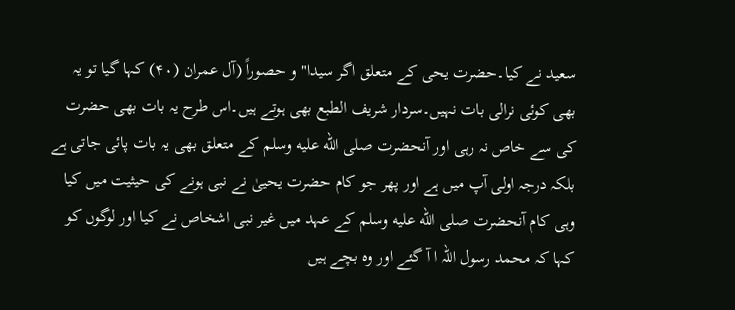سعید نے کیا۔حضرت یحی کے متعلق اگر سیدا" و حصوراً (آل عمران (۴۰) کہا گیا تو یہ بھی کوئی نرالی بات نہیں۔سردار شریف الطبع بھی ہوتے ہیں۔اس طرح یہ بات بھی حضرت کی سے خاص نہ رہی اور آنحضرت صلى الله عليه وسلم کے متعلق بھی یہ بات پائی جاتی ہے بلکہ درجہ اولی آپ میں ہے اور پھر جو کام حضرت یحییٰ نے نبی ہونے کی حیثیت میں کیا وہی کام آنحضرت صلى الله عليه وسلم کے عہد میں غیر نبی اشخاص نے کیا اور لوگوں کو کہا کہ محمد رسول اللہ ا آ گئے اور وہ بچے ہیں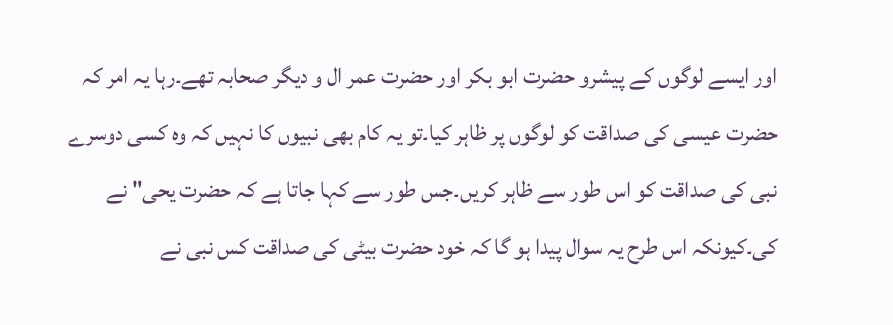اور ایسے لوگوں کے پیشرو حضرت ابو بکر اور حضرت عمر ال و دیگر صحابہ تھے۔رہا یہ امر کہ حضرت عیسی کی صداقت کو لوگوں پر ظاہر کیا۔تو یہ کام بھی نبیوں کا نہیں کہ وہ کسی دوسرے نبی کی صداقت کو اس طور سے ظاہر کریں۔جس طور سے کہا جاتا ہے کہ حضرت یحی" نے کی۔کیونکہ اس طرح یہ سوال پیدا ہو گا کہ خود حضرت بیٹی کی صداقت کس نبی نے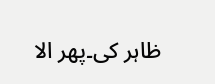ظاہر کی۔پھر الا